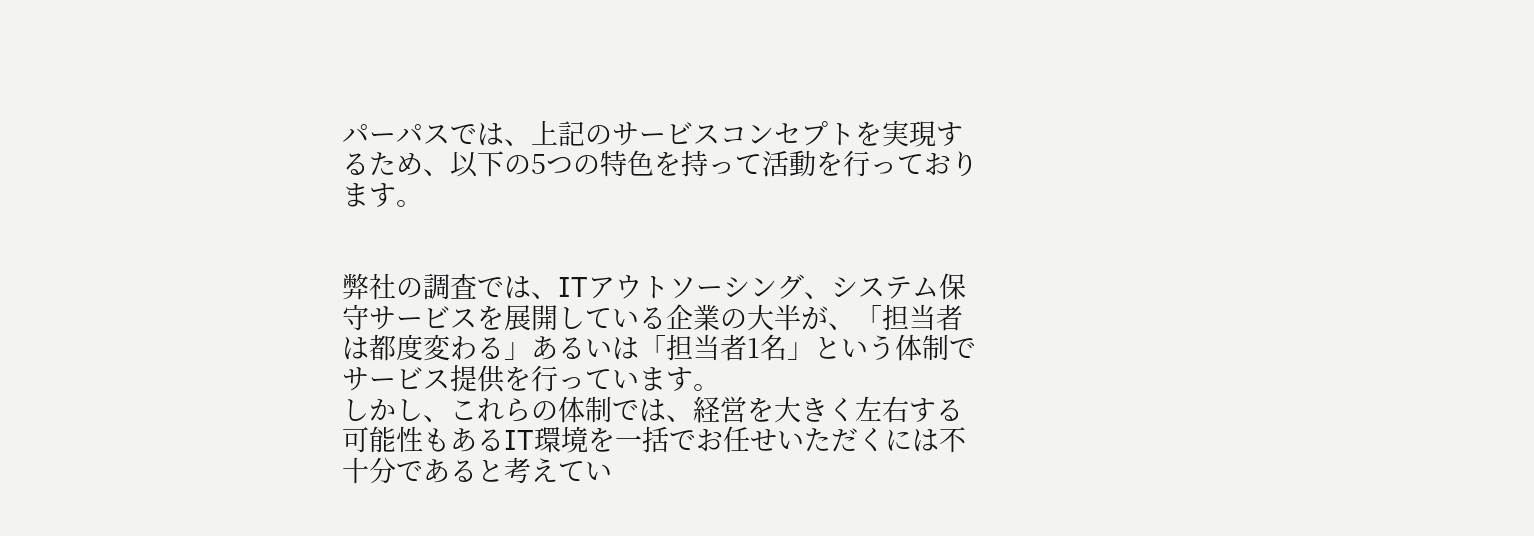パーパスでは、上記のサービスコンセプトを実現するため、以下の5つの特色を持って活動を行っております。


弊社の調査では、ITアウトソーシング、システム保守サービスを展開している企業の大半が、「担当者は都度変わる」あるいは「担当者1名」という体制でサービス提供を行っています。
しかし、これらの体制では、経営を大きく左右する可能性もあるIT環境を一括でお任せいただくには不十分であると考えてい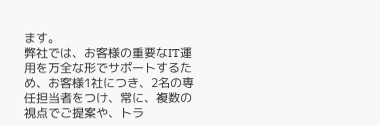ます。
弊社では、お客様の重要なIT運用を万全な形でサポートするため、お客様1社につき、2名の専任担当者をつけ、常に、複数の視点でご提案や、トラ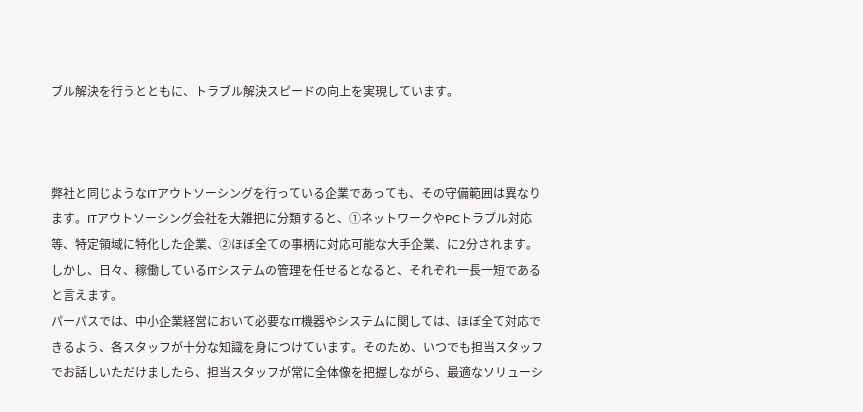ブル解決を行うとともに、トラブル解決スピードの向上を実現しています。



弊社と同じようなITアウトソーシングを行っている企業であっても、その守備範囲は異なります。ITアウトソーシング会社を大雑把に分類すると、①ネットワークやPCトラブル対応等、特定領域に特化した企業、②ほぼ全ての事柄に対応可能な大手企業、に2分されます。
しかし、日々、稼働しているITシステムの管理を任せるとなると、それぞれ一長一短であると言えます。
パーパスでは、中小企業経営において必要なIT機器やシステムに関しては、ほぼ全て対応できるよう、各スタッフが十分な知識を身につけています。そのため、いつでも担当スタッフでお話しいただけましたら、担当スタッフが常に全体像を把握しながら、最適なソリューシ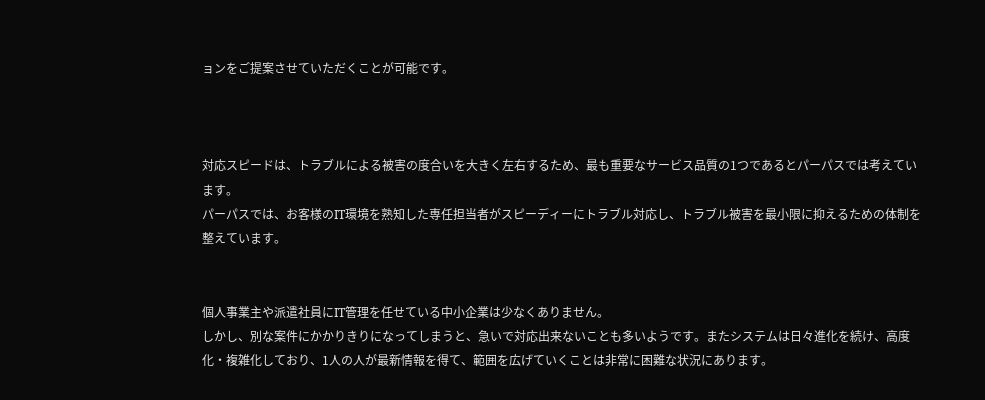ョンをご提案させていただくことが可能です。



対応スピードは、トラブルによる被害の度合いを大きく左右するため、最も重要なサービス品質の1つであるとパーパスでは考えています。
パーパスでは、お客様のIT環境を熟知した専任担当者がスピーディーにトラブル対応し、トラブル被害を最小限に抑えるための体制を整えています。


個人事業主や派遣社員にIT管理を任せている中小企業は少なくありません。
しかし、別な案件にかかりきりになってしまうと、急いで対応出来ないことも多いようです。またシステムは日々進化を続け、高度化・複雑化しており、1人の人が最新情報を得て、範囲を広げていくことは非常に困難な状況にあります。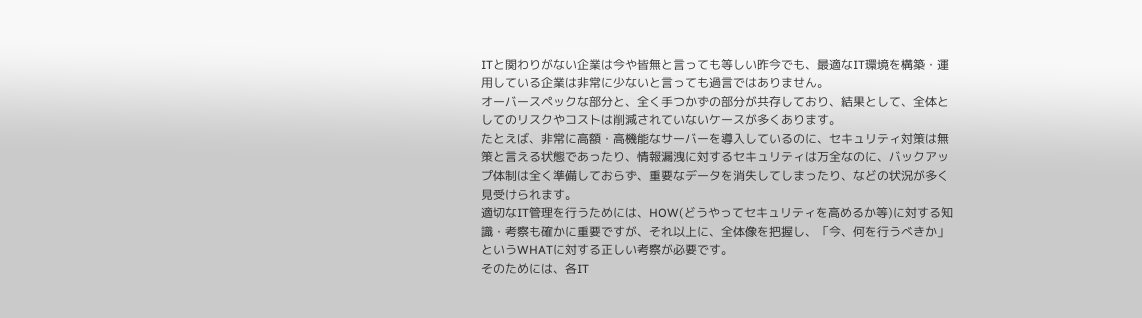ITと関わりがない企業は今や皆無と言っても等しい昨今でも、最適なIT環境を構築・運用している企業は非常に少ないと言っても過言ではありません。
オーバースペックな部分と、全く手つかずの部分が共存しており、結果として、全体としてのリスクやコストは削減されていないケースが多くあります。
たとえば、非常に高額・高機能なサーバーを導入しているのに、セキュリティ対策は無策と言える状態であったり、情報漏洩に対するセキュリティは万全なのに、バックアップ体制は全く準備しておらず、重要なデータを消失してしまったり、などの状況が多く見受けられます。
適切なIT管理を行うためには、HOW(どうやってセキュリティを高めるか等)に対する知識・考察も確かに重要ですが、それ以上に、全体像を把握し、「今、何を行うべきか」というWHATに対する正しい考察が必要です。
そのためには、各IT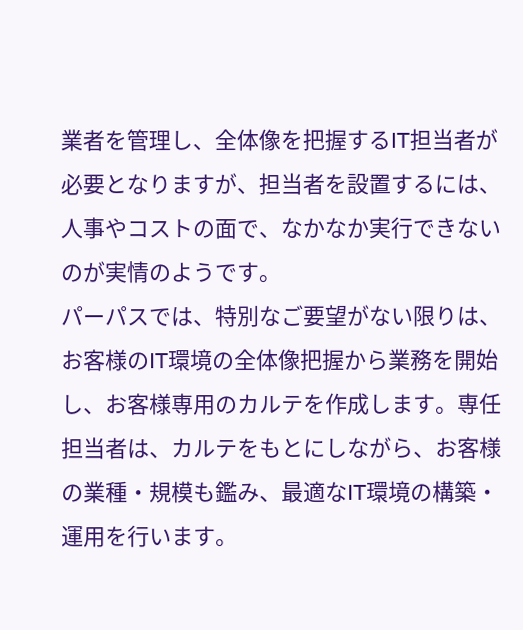業者を管理し、全体像を把握するIT担当者が必要となりますが、担当者を設置するには、人事やコストの面で、なかなか実行できないのが実情のようです。
パーパスでは、特別なご要望がない限りは、お客様のIT環境の全体像把握から業務を開始し、お客様専用のカルテを作成します。専任担当者は、カルテをもとにしながら、お客様の業種・規模も鑑み、最適なIT環境の構築・運用を行います。